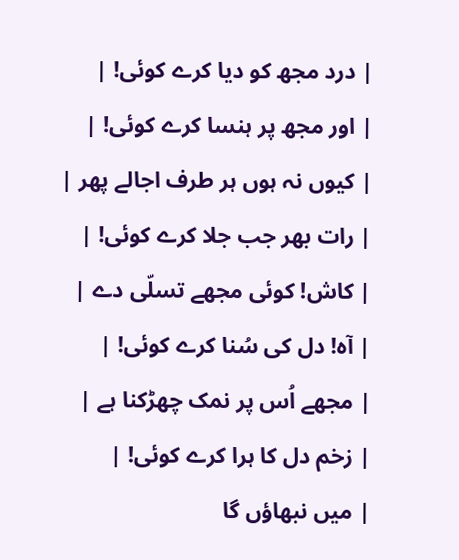| درد مجھ کو دیا کرے کوئی! |
| اور مجھ پر ہنسا کرے کوئی! |
| کیوں نہ ہوں ہر طرف اجالے پھر |
| رات بھر جب جلا کرے کوئی! |
| کاش! کوئی مجھے تسلّی دے |
| آہ! دل کی سُنا کرے کوئی! |
| مجھے اُس پر نمک چھڑکنا ہے |
| زخم دل کا ہرا کرے کوئی! |
| میں نبھاؤں گا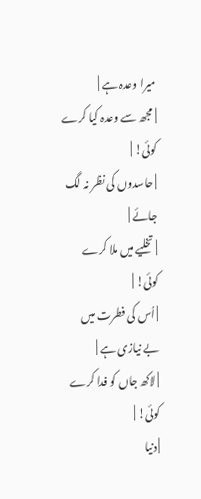میرا وعدہ ہے |
| مجھ سے وعدہ کیا کرے کوئی! |
| حاسدوں کی نظر نہ لگ جائے |
| تخلیے میں ملا کرے کوئی! |
| اُس کی فطرت میں بے نیازی ہے |
| لاکھ جاں کو فدا کرے کوئی! |
| دنیا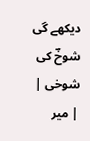دیکھے گی شوخؔ کی شوخی |
| میر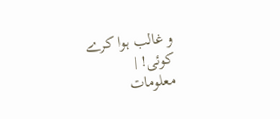و غالب ہوا کرے کوئی! |
معلومات